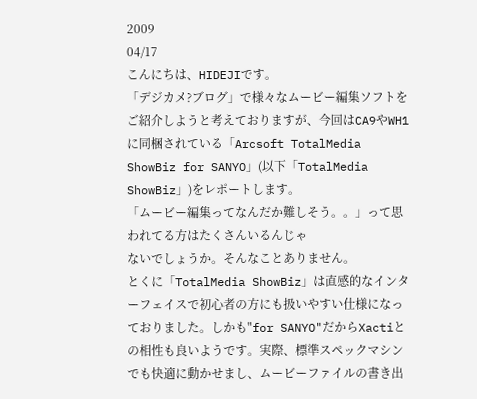2009
04/17
こんにちは、HIDEJIです。
「デジカメ?ブログ」で様々なムービー編集ソフトをご紹介しようと考えておりますが、今回はCA9やWH1に同梱されている「Arcsoft TotalMedia ShowBiz for SANYO」(以下「TotalMedia ShowBiz」)をレポートします。
「ムービー編集ってなんだか難しそう。。」って思われてる方はたくさんいるんじゃ
ないでしょうか。そんなことありません。
とくに「TotalMedia ShowBiz」は直感的なインターフェイスで初心者の方にも扱いやすい仕様になっておりました。しかも"for SANYO"だからXactiとの相性も良いようです。実際、標準スペックマシンでも快適に動かせまし、ムービーファイルの書き出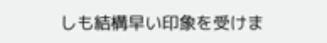しも結構早い印象を受けま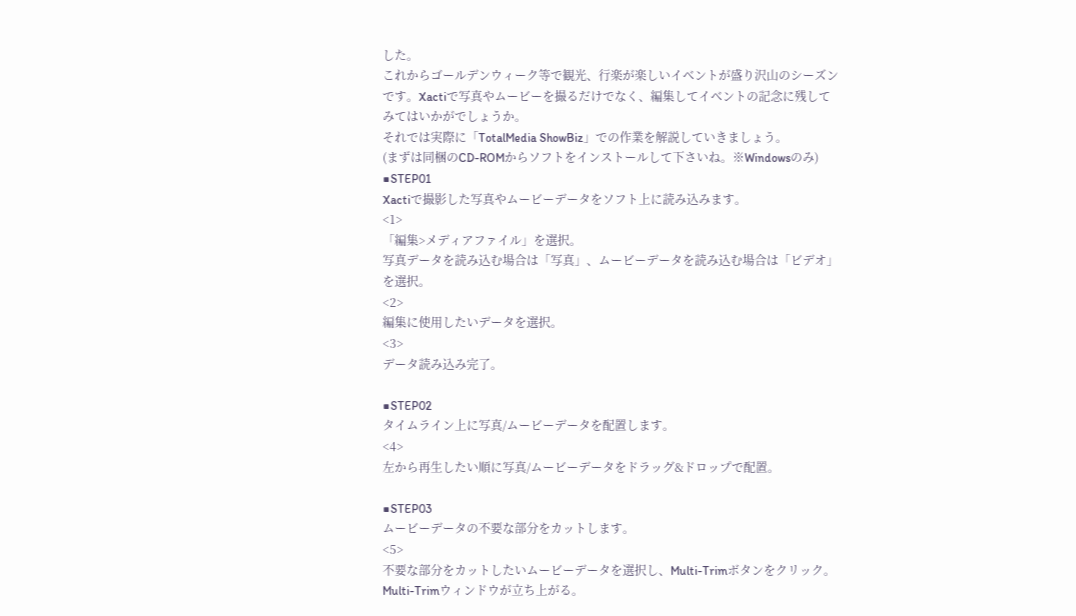した。
これからゴールデンウィーク等で観光、行楽が楽しいイベントが盛り沢山のシーズン
です。Xactiで写真やムービーを撮るだけでなく、編集してイベントの記念に残して
みてはいかがでしょうか。
それでは実際に「TotalMedia ShowBiz」での作業を解説していきましょう。
(まずは同梱のCD-ROMからソフトをインストールして下さいね。※Windowsのみ)
■STEP01
Xactiで撮影した写真やムービーデータをソフト上に読み込みます。
<1>
「編集>メディアファイル」を選択。
写真データを読み込む場合は「写真」、ムービーデータを読み込む場合は「ビデオ」
を選択。
<2>
編集に使用したいデータを選択。
<3>
データ読み込み完了。

■STEP02
タイムライン上に写真/ムービーデータを配置します。
<4>
左から再生したい順に写真/ムービーデータをドラッグ&ドロップで配置。

■STEP03
ムービーデータの不要な部分をカットします。
<5>
不要な部分をカットしたいムービーデータを選択し、Multi-Trimボタンをクリック。
Multi-Trimウィンドウが立ち上がる。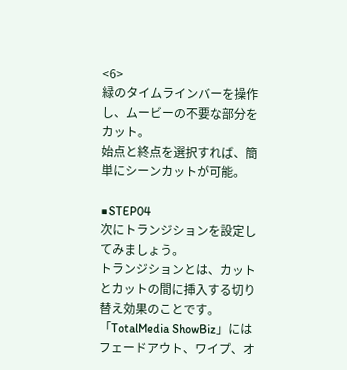<6>
緑のタイムラインバーを操作し、ムービーの不要な部分をカット。
始点と終点を選択すれば、簡単にシーンカットが可能。

■STEP04
次にトランジションを設定してみましょう。
トランジションとは、カットとカットの間に挿入する切り替え効果のことです。
「TotalMedia ShowBiz」にはフェードアウト、ワイプ、オ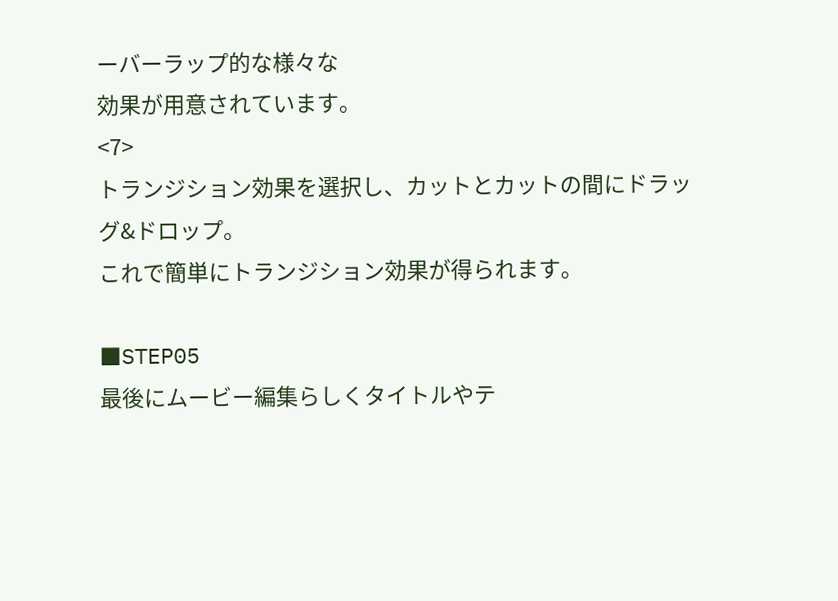ーバーラップ的な様々な
効果が用意されています。
<7>
トランジション効果を選択し、カットとカットの間にドラッグ&ドロップ。
これで簡単にトランジション効果が得られます。

■STEP05
最後にムービー編集らしくタイトルやテ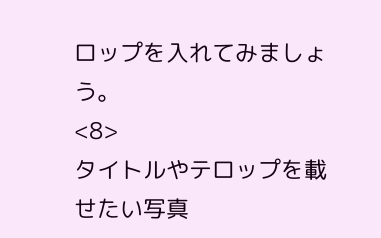ロップを入れてみましょう。
<8>
タイトルやテロップを載せたい写真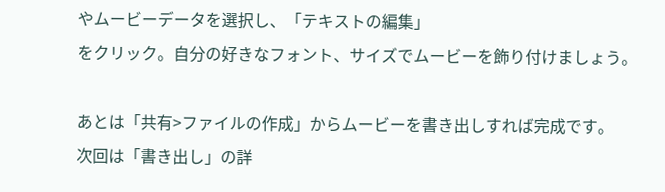やムービーデータを選択し、「テキストの編集」
をクリック。自分の好きなフォント、サイズでムービーを飾り付けましょう。

あとは「共有>ファイルの作成」からムービーを書き出しすれば完成です。
次回は「書き出し」の詳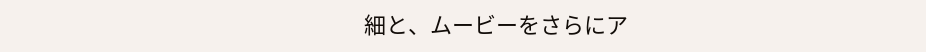細と、ムービーをさらにア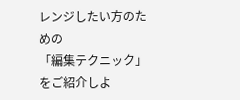レンジしたい方のための
「編集テクニック」をご紹介しよ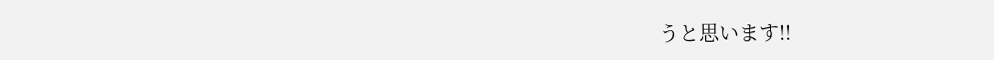うと思います!!